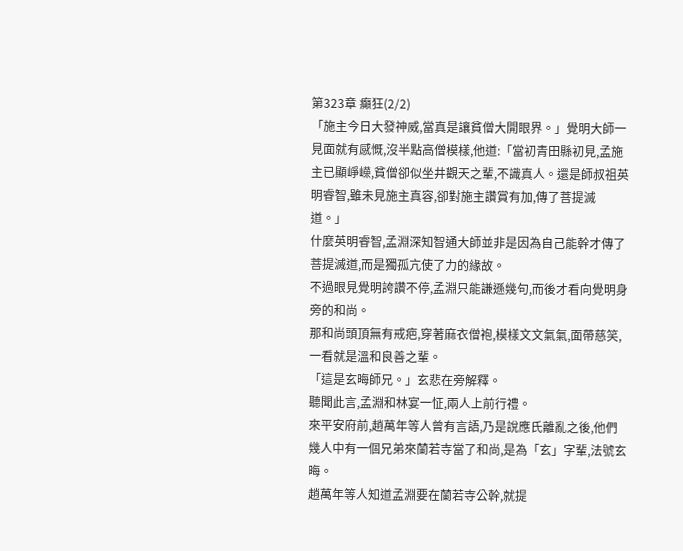第323章 癲狂(2/2)
「施主今日大發神威,當真是讓貧僧大開眼界。」覺明大師一見面就有感慨,沒半點高僧模樣,他道:「當初青田縣初見,孟施主已顯崢嶸,貧僧卻似坐井觀天之輩,不識真人。還是師叔祖英明睿智,雖未見施主真容,卻對施主讚賞有加,傳了菩提滅道。」
什麼英明睿智,孟淵深知智通大師並非是因為自己能幹才傳了菩提滅道,而是獨孤亢使了力的緣故。
不過眼見覺明誇讚不停,孟淵只能謙遜幾句,而後才看向覺明身旁的和尚。
那和尚頭頂無有戒疤,穿著麻衣僧袍,模樣文文氣氣,面帶慈笑,一看就是溫和良善之輩。
「這是玄晦師兄。」玄悲在旁解釋。
聽聞此言,孟淵和林宴一怔,兩人上前行禮。
來平安府前,趙萬年等人曾有言語,乃是說應氏離亂之後,他們幾人中有一個兄弟來蘭若寺當了和尚,是為「玄」字輩,法號玄晦。
趙萬年等人知道孟淵要在蘭若寺公幹,就提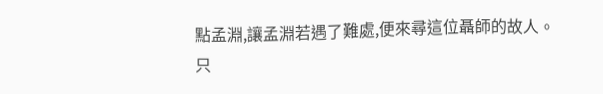點孟淵,讓孟淵若遇了難處,便來尋這位聶師的故人。
只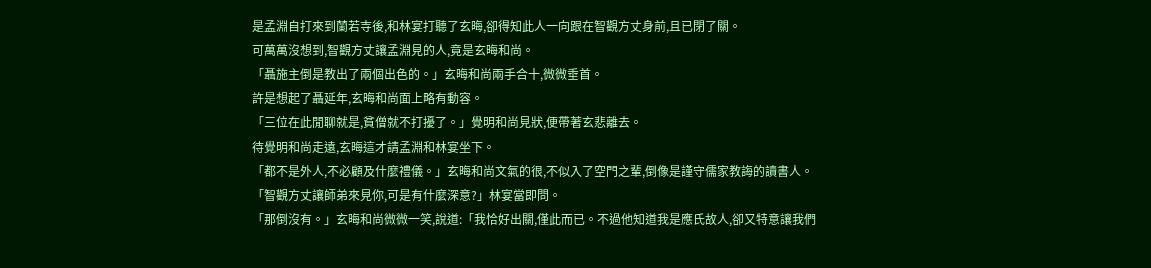是孟淵自打來到蘭若寺後,和林宴打聽了玄晦,卻得知此人一向跟在智觀方丈身前,且已閉了關。
可萬萬沒想到,智觀方丈讓孟淵見的人,竟是玄晦和尚。
「聶施主倒是教出了兩個出色的。」玄晦和尚兩手合十,微微垂首。
許是想起了聶延年,玄晦和尚面上略有動容。
「三位在此閒聊就是,貧僧就不打擾了。」覺明和尚見狀,便帶著玄悲離去。
待覺明和尚走遠,玄晦這才請孟淵和林宴坐下。
「都不是外人,不必顧及什麼禮儀。」玄晦和尚文氣的很,不似入了空門之輩,倒像是謹守儒家教誨的讀書人。
「智觀方丈讓師弟來見你,可是有什麼深意?」林宴當即問。
「那倒沒有。」玄晦和尚微微一笑,說道:「我恰好出關,僅此而已。不過他知道我是應氏故人,卻又特意讓我們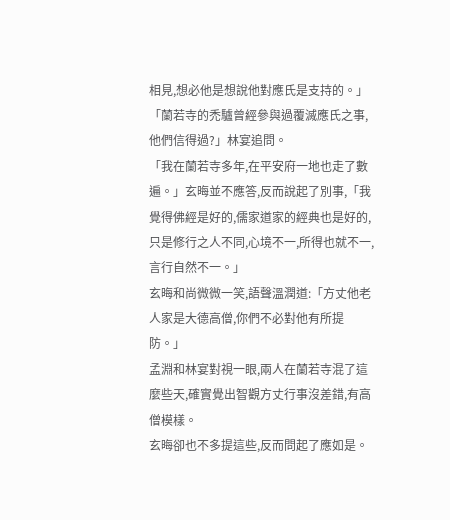相見,想必他是想說他對應氏是支持的。」
「蘭若寺的禿驢曾經參與過覆滅應氏之事,他們信得過?」林宴追問。
「我在蘭若寺多年,在平安府一地也走了數遍。」玄晦並不應答,反而說起了別事,「我覺得佛經是好的,儒家道家的經典也是好的,只是修行之人不同,心境不一,所得也就不一,言行自然不一。」
玄晦和尚微微一笑,語聲溫潤道:「方丈他老人家是大德高僧,你們不必對他有所提防。」
孟淵和林宴對視一眼,兩人在蘭若寺混了這麼些天,確實覺出智觀方丈行事沒差錯,有高僧模樣。
玄晦卻也不多提這些,反而問起了應如是。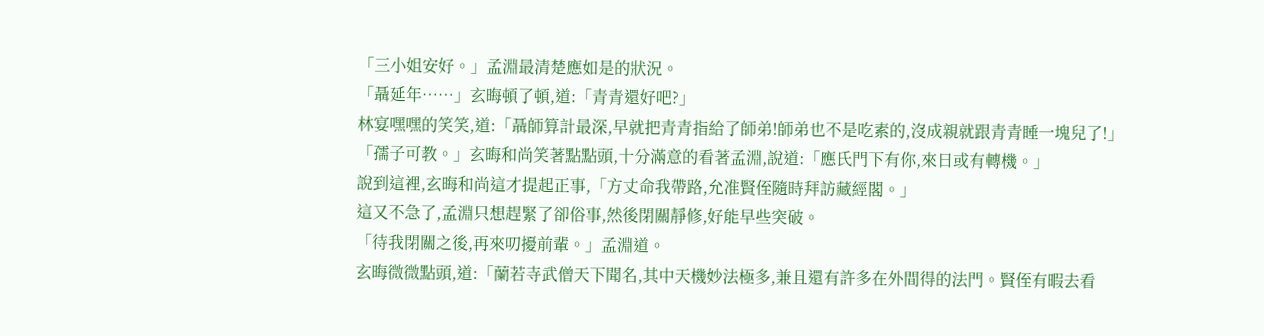「三小姐安好。」孟淵最清楚應如是的狀況。
「聶延年……」玄晦頓了頓,道:「青青還好吧?」
林宴嘿嘿的笑笑,道:「聶師算計最深,早就把青青指給了師弟!師弟也不是吃素的,沒成親就跟青青睡一塊兒了!」
「孺子可教。」玄晦和尚笑著點點頭,十分滿意的看著孟淵,說道:「應氏門下有你,來日或有轉機。」
說到這裡,玄晦和尚這才提起正事,「方丈命我帶路,允准賢侄隨時拜訪藏經閣。」
這又不急了,孟淵只想趕緊了卻俗事,然後閉關靜修,好能早些突破。
「待我閉關之後,再來叨擾前輩。」孟淵道。
玄晦微微點頭,道:「蘭若寺武僧天下聞名,其中天機妙法極多,兼且還有許多在外間得的法門。賢侄有暇去看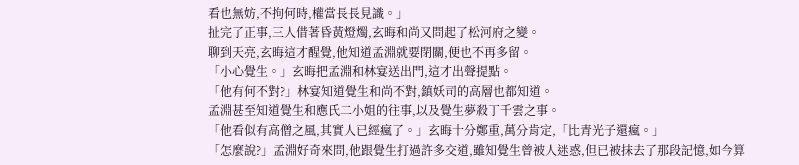看也無妨,不拘何時,權當長長見識。」
扯完了正事,三人借著昏黃燈燭,玄晦和尚又問起了松河府之變。
聊到天亮,玄晦這才醒覺,他知道孟淵就要閉關,便也不再多留。
「小心覺生。」玄晦把孟淵和林宴送出門,這才出聲提點。
「他有何不對?」林宴知道覺生和尚不對,鎮妖司的高層也都知道。
孟淵甚至知道覺生和應氏二小姐的往事,以及覺生夢殺丁千雲之事。
「他看似有高僧之風,其實人已經瘋了。」玄晦十分鄭重,萬分肯定,「比青光子還瘋。」
「怎麼說?」孟淵好奇來問,他跟覺生打過許多交道,雖知覺生曾被人迷惑,但已被抹去了那段記憶,如今算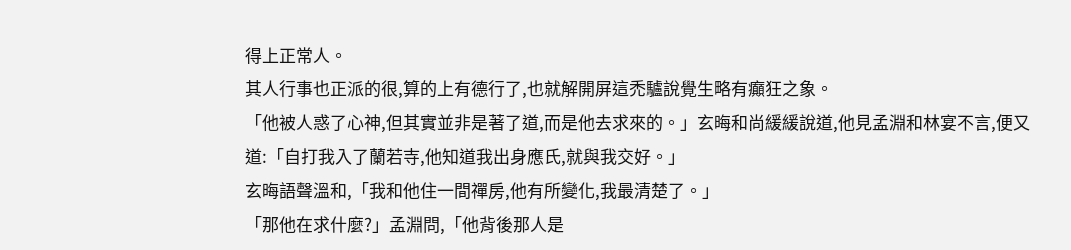得上正常人。
其人行事也正派的很,算的上有德行了,也就解開屏這禿驢說覺生略有癲狂之象。
「他被人惑了心神,但其實並非是著了道,而是他去求來的。」玄晦和尚緩緩說道,他見孟淵和林宴不言,便又道:「自打我入了蘭若寺,他知道我出身應氏,就與我交好。」
玄晦語聲溫和,「我和他住一間禪房,他有所變化,我最清楚了。」
「那他在求什麼?」孟淵問,「他背後那人是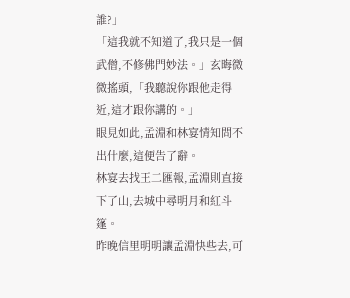誰?」
「這我就不知道了,我只是一個武僧,不修佛門妙法。」玄晦微微搖頭,「我聽說你跟他走得近,這才跟你講的。」
眼見如此,孟淵和林宴情知問不出什麼,這便告了辭。
林宴去找王二匯報,孟淵則直接下了山,去城中尋明月和紅斗篷。
昨晚信里明明讓孟淵快些去,可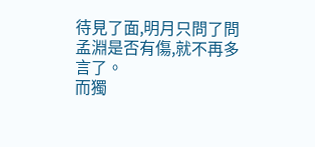待見了面,明月只問了問孟淵是否有傷,就不再多言了。
而獨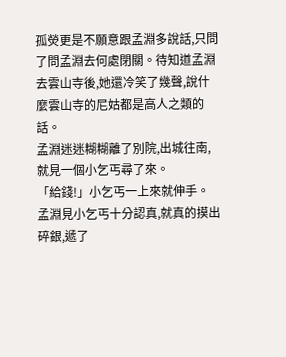孤熒更是不願意跟孟淵多說話,只問了問孟淵去何處閉關。待知道孟淵去雲山寺後,她還冷笑了幾聲,說什麼雲山寺的尼姑都是高人之類的話。
孟淵迷迷糊糊離了別院,出城往南,就見一個小乞丐尋了來。
「給錢!」小乞丐一上來就伸手。
孟淵見小乞丐十分認真,就真的摸出碎銀,遞了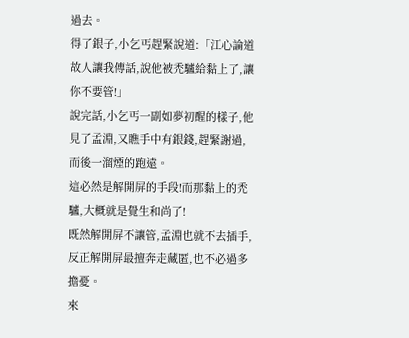過去。
得了銀子,小乞丐趕緊說道:「江心論道故人讓我傳話,說他被禿驢給黏上了,讓你不要管!」
說完話,小乞丐一副如夢初醒的樣子,他見了孟淵,又瞧手中有銀錢,趕緊謝過,而後一溜煙的跑遠。
這必然是解開屏的手段!而那黏上的禿驢,大概就是覺生和尚了!
既然解開屏不讓管,孟淵也就不去插手,反正解開屏最擅奔走藏匿,也不必過多擔憂。
來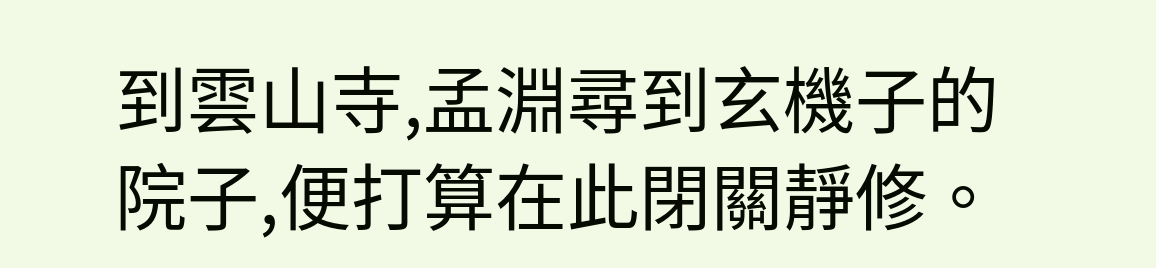到雲山寺,孟淵尋到玄機子的院子,便打算在此閉關靜修。